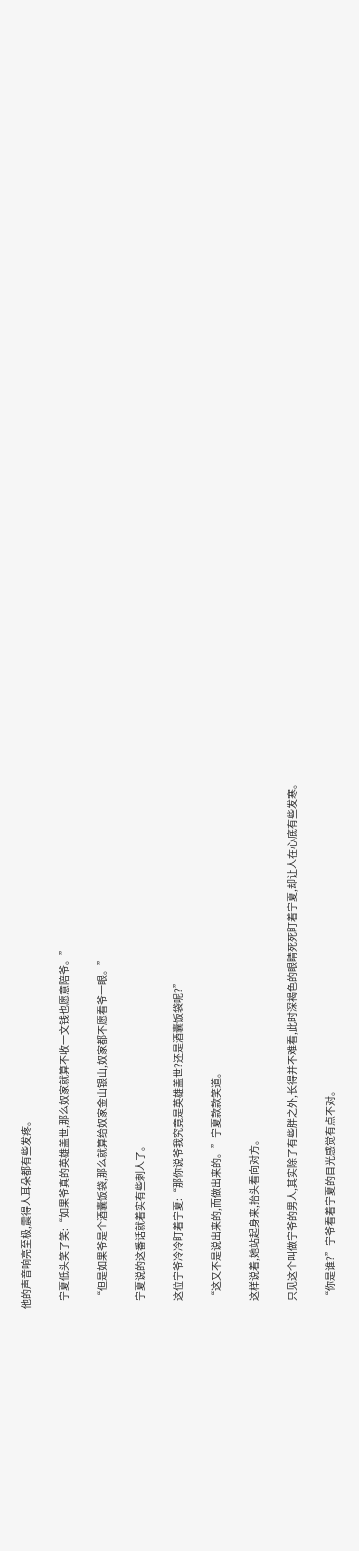他的声音响亮至极,震得人耳朵都有些发疼。

    宁夏低头笑了笑:“如果爷真的英雄盖世,那么奴家就算不收一文钱也愿意陪爷。”

    “但是如果爷是个酒囊饭袋,那么就算给奴家金山银山,奴家都不愿看爷一眼。”

    宁夏说的这番话就着实有些刺人了。

    这位宁爷冷冷盯着宁夏:“那你说爷我究竟是英雄盖世?还是酒囊饭袋呢?”

    “这又不是说出来的,而做出来的。”宁夏款款笑道。

    这样说着,她站起身来,抬头看向对方。

    只见这个叫做宁爷的男人,其实除了有些胖之外,长得并不难看,此时深褐色的眼睛死死盯着宁夏,却让人在心底有些发寒。

    “你是谁?”宁爷看着宁夏的目光感觉有点不对。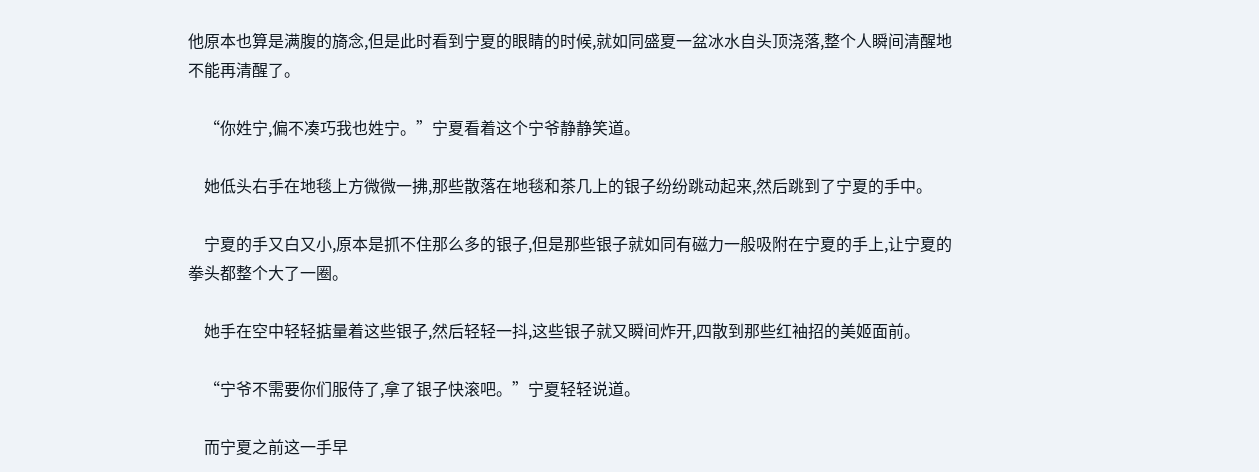他原本也算是满腹的旖念,但是此时看到宁夏的眼睛的时候,就如同盛夏一盆冰水自头顶浇落,整个人瞬间清醒地不能再清醒了。

    “你姓宁,偏不凑巧我也姓宁。”宁夏看着这个宁爷静静笑道。

    她低头右手在地毯上方微微一拂,那些散落在地毯和茶几上的银子纷纷跳动起来,然后跳到了宁夏的手中。

    宁夏的手又白又小,原本是抓不住那么多的银子,但是那些银子就如同有磁力一般吸附在宁夏的手上,让宁夏的拳头都整个大了一圈。

    她手在空中轻轻掂量着这些银子,然后轻轻一抖,这些银子就又瞬间炸开,四散到那些红袖招的美姬面前。

    “宁爷不需要你们服侍了,拿了银子快滚吧。”宁夏轻轻说道。

    而宁夏之前这一手早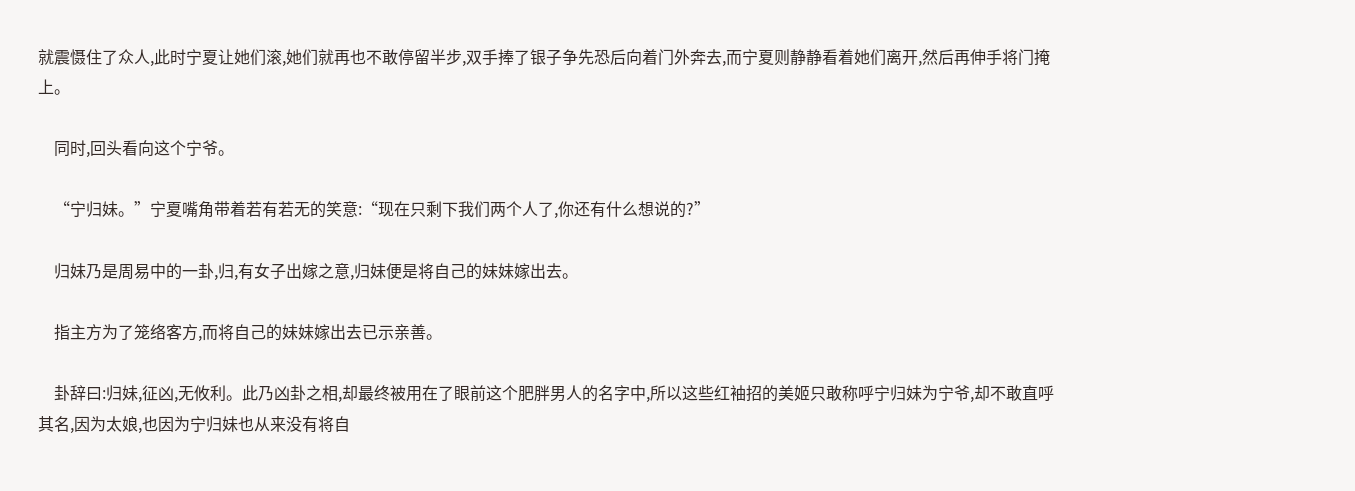就震慑住了众人,此时宁夏让她们滚,她们就再也不敢停留半步,双手捧了银子争先恐后向着门外奔去,而宁夏则静静看着她们离开,然后再伸手将门掩上。

    同时,回头看向这个宁爷。

    “宁归妹。”宁夏嘴角带着若有若无的笑意:“现在只剩下我们两个人了,你还有什么想说的?”

    归妹乃是周易中的一卦,归,有女子出嫁之意,归妹便是将自己的妹妹嫁出去。

    指主方为了笼络客方,而将自己的妹妹嫁出去已示亲善。

    卦辞曰:归妹,征凶,无攸利。此乃凶卦之相,却最终被用在了眼前这个肥胖男人的名字中,所以这些红袖招的美姬只敢称呼宁归妹为宁爷,却不敢直呼其名,因为太娘,也因为宁归妹也从来没有将自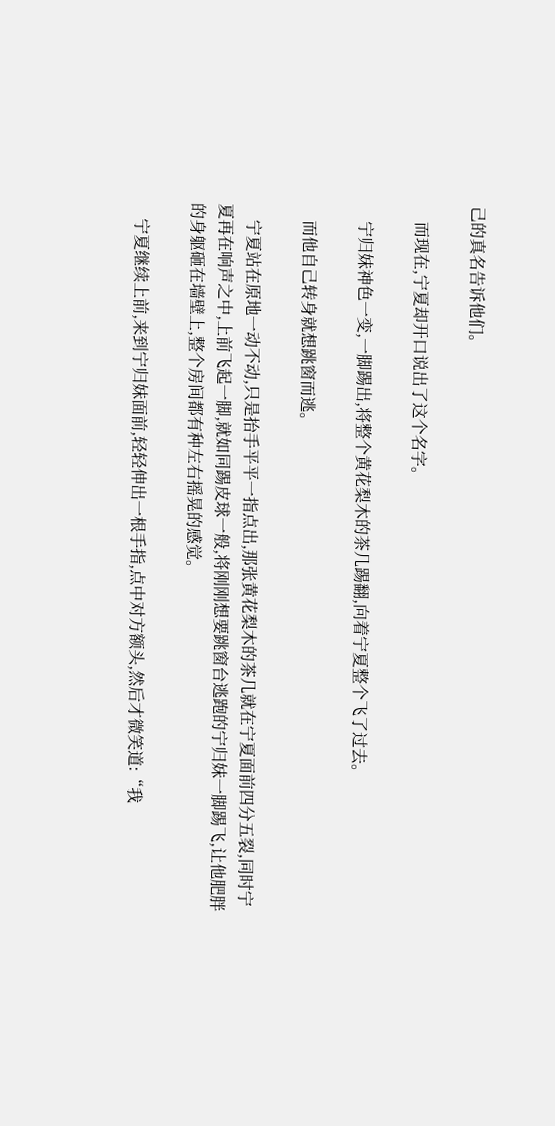己的真名告诉他们。

    而现在,宁夏却开口说出了这个名字。

    宁归妹神色一变,一脚踢出,将整个黄花梨木的茶几踢翻,向着宁夏整个飞了过去。

    而他自己转身就想跳窗而逃。

    宁夏站在原地一动不动,只是抬手平平一指点出,那张黄花梨木的茶几就在宁夏面前四分五裂,同时宁夏再在响声之中,上前飞起一脚,就如同踢皮球一般,将刚刚想要跳窗台逃跑的宁归妹一脚踢飞,让他肥胖的身躯砸在墙壁上,整个房间都有种左右摇晃的感觉。

    宁夏继续上前,来到宁归妹面前,轻轻伸出一根手指,点中对方额头,然后才微笑道:“我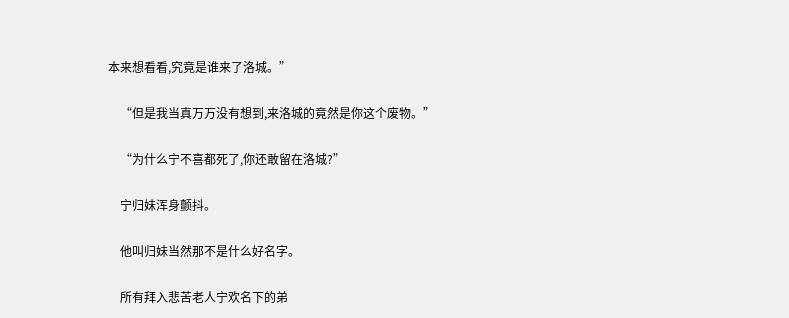本来想看看,究竟是谁来了洛城。”

    “但是我当真万万没有想到,来洛城的竟然是你这个废物。”

    “为什么宁不喜都死了,你还敢留在洛城?”

    宁归妹浑身颤抖。

    他叫归妹当然那不是什么好名字。

    所有拜入悲苦老人宁欢名下的弟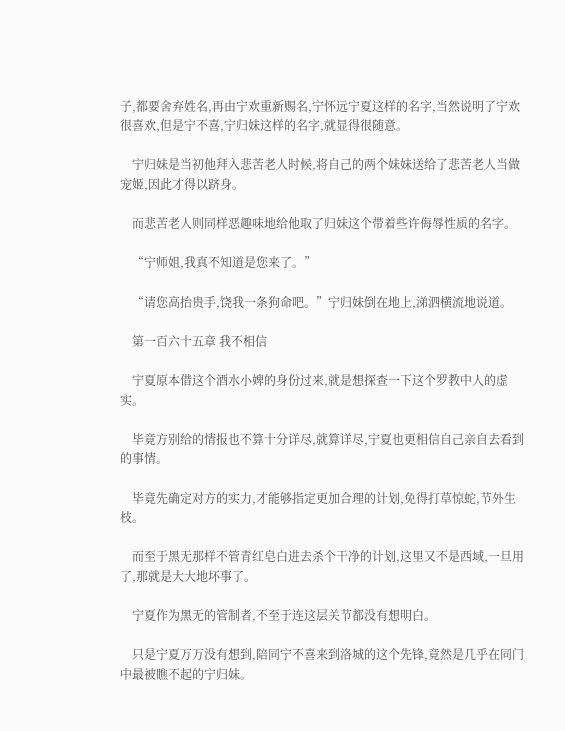子,都要舍弃姓名,再由宁欢重新赐名,宁怀远宁夏这样的名字,当然说明了宁欢很喜欢,但是宁不喜,宁归妹这样的名字,就显得很随意。

    宁归妹是当初他拜入悲苦老人时候,将自己的两个妹妹送给了悲苦老人当做宠姬,因此才得以跻身。

    而悲苦老人则同样恶趣味地给他取了归妹这个带着些许侮辱性质的名字。

    “宁师姐,我真不知道是您来了。”

    “请您高抬贵手,饶我一条狗命吧。”宁归妹倒在地上,涕泗横流地说道。

    第一百六十五章 我不相信

    宁夏原本借这个酒水小婢的身份过来,就是想探查一下这个罗教中人的虚实。

    毕竟方别给的情报也不算十分详尽,就算详尽,宁夏也更相信自己亲自去看到的事情。

    毕竟先确定对方的实力,才能够指定更加合理的计划,免得打草惊蛇,节外生枝。

    而至于黑无那样不管青红皂白进去杀个干净的计划,这里又不是西域,一旦用了,那就是大大地坏事了。

    宁夏作为黑无的管制者,不至于连这层关节都没有想明白。

    只是宁夏万万没有想到,陪同宁不喜来到洛城的这个先锋,竟然是几乎在同门中最被瞧不起的宁归妹。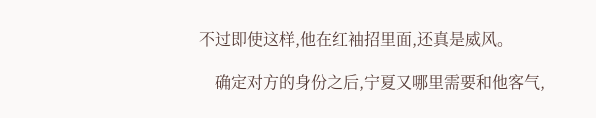不过即使这样,他在红袖招里面,还真是威风。

    确定对方的身份之后,宁夏又哪里需要和他客气,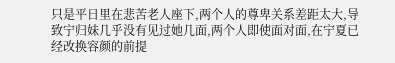只是平日里在悲苦老人座下,两个人的尊卑关系差距太大,导致宁归妹几乎没有见过她几面,两个人即使面对面,在宁夏已经改换容颜的前提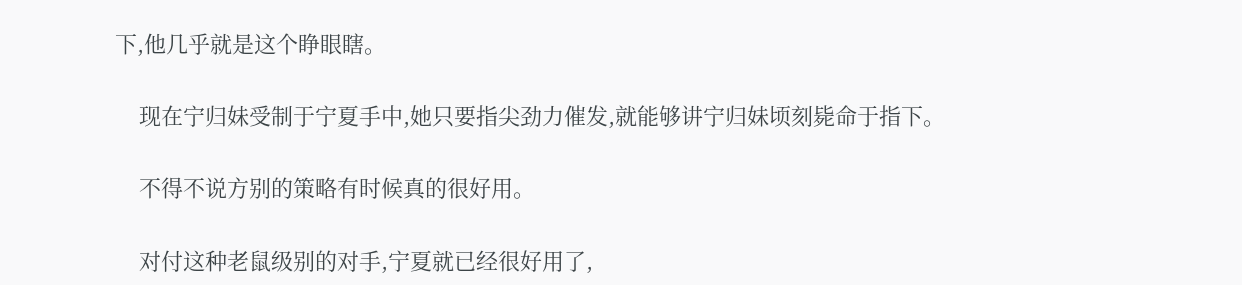下,他几乎就是这个睁眼瞎。

    现在宁归妹受制于宁夏手中,她只要指尖劲力催发,就能够讲宁归妹顷刻毙命于指下。

    不得不说方别的策略有时候真的很好用。

    对付这种老鼠级别的对手,宁夏就已经很好用了,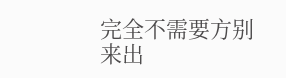完全不需要方别来出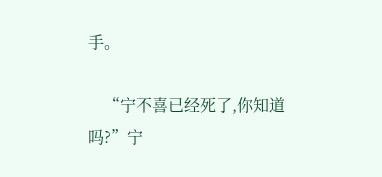手。

    “宁不喜已经死了,你知道吗?”宁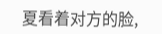夏看着对方的脸,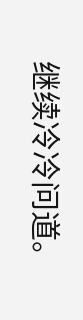继续冷冷问道。